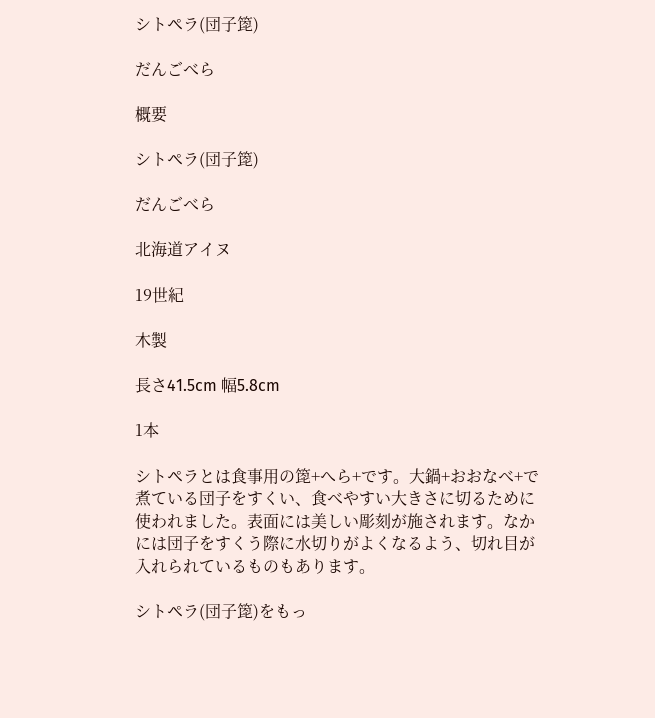シトペラ(団子箆)

だんごべら

概要

シトペラ(団子箆)

だんごべら

北海道アイヌ

19世紀

木製

長さ41.5cm 幅5.8cm

1本

シトペラとは食事用の箆+へら+です。大鍋+おおなべ+で煮ている団子をすくい、食べやすい大きさに切るために使われました。表面には美しい彫刻が施されます。なかには団子をすくう際に水切りがよくなるよう、切れ目が入れられているものもあります。

シトペラ(団子箆)をもっ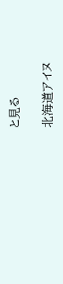と見る

北海道アイヌ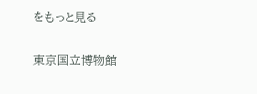をもっと見る

東京国立博物館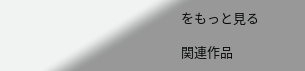をもっと見る

関連作品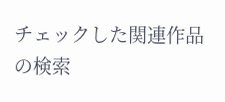チェックした関連作品の検索